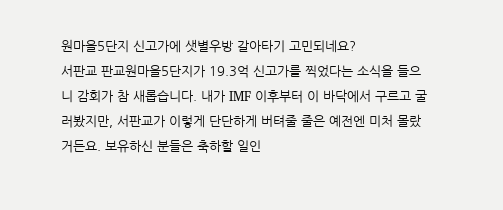원마을5단지 신고가에 샛별우방 갈아타기 고민되네요?
서판교 판교원마을5단지가 19.3억 신고가를 찍었다는 소식을 들으니 감회가 참 새롭습니다. 내가 IMF 이후부터 이 바닥에서 구르고 굴러봤지만, 서판교가 이렇게 단단하게 버텨줄 줄은 예전엔 미처 몰랐거든요. 보유하신 분들은 축하할 일인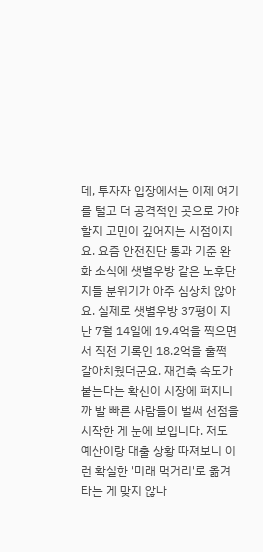데, 투자자 입장에서는 이제 여기를 털고 더 공격적인 곳으로 가야 할지 고민이 깊어지는 시점이지요. 요즘 안전진단 통과 기준 완화 소식에 샛별우방 같은 노후단지들 분위기가 아주 심상치 않아요. 실제로 샛별우방 37평이 지난 7월 14일에 19.4억을 찍으면서 직전 기록인 18.2억을 훌쩍 갈아치웠더군요. 재건축 속도가 붙는다는 확신이 시장에 퍼지니까 발 빠른 사람들이 벌써 선점을 시작한 게 눈에 보입니다. 저도 예산이랑 대출 상황 따져보니 이런 확실한 '미래 먹거리'로 옮겨 타는 게 맞지 않나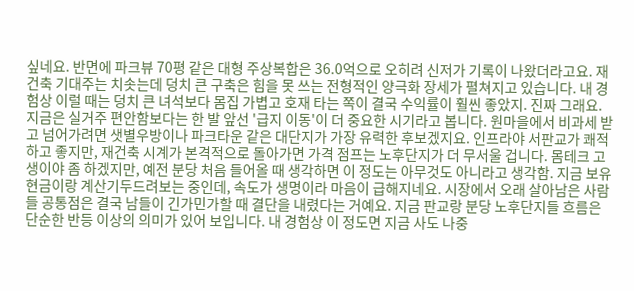싶네요. 반면에 파크뷰 70평 같은 대형 주상복합은 36.0억으로 오히려 신저가 기록이 나왔더라고요. 재건축 기대주는 치솟는데 덩치 큰 구축은 힘을 못 쓰는 전형적인 양극화 장세가 펼쳐지고 있습니다. 내 경험상 이럴 때는 덩치 큰 녀석보다 몸집 가볍고 호재 타는 쪽이 결국 수익률이 훨씬 좋았지. 진짜 그래요. 지금은 실거주 편안함보다는 한 발 앞선 '급지 이동'이 더 중요한 시기라고 봅니다. 원마을에서 비과세 받고 넘어가려면 샛별우방이나 파크타운 같은 대단지가 가장 유력한 후보겠지요. 인프라야 서판교가 쾌적하고 좋지만, 재건축 시계가 본격적으로 돌아가면 가격 점프는 노후단지가 더 무서울 겁니다. 몸테크 고생이야 좀 하겠지만, 예전 분당 처음 들어올 때 생각하면 이 정도는 아무것도 아니라고 생각함. 지금 보유 현금이랑 계산기두드려보는 중인데, 속도가 생명이라 마음이 급해지네요. 시장에서 오래 살아남은 사람들 공통점은 결국 남들이 긴가민가할 때 결단을 내렸다는 거예요. 지금 판교랑 분당 노후단지들 흐름은 단순한 반등 이상의 의미가 있어 보입니다. 내 경험상 이 정도면 지금 사도 나중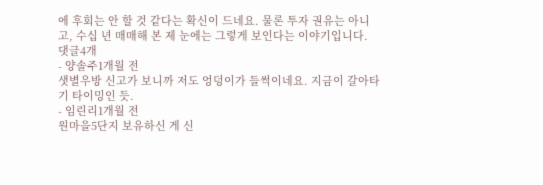에 후회는 안 할 것 같다는 확신이 드네요. 물론 투자 권유는 아니고, 수십 년 매매해 본 제 눈에는 그렇게 보인다는 이야기입니다.
댓글4개
- 양솔주1개월 전
샛별우방 신고가 보니까 저도 엉덩이가 들썩이네요. 지금이 갈아타기 타이밍인 듯.
- 임린리1개월 전
원마을5단지 보유하신 게 신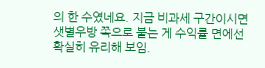의 한 수였네요. 지금 비과세 구간이시면 샛별우방 쪽으로 붙는 게 수익률 면에선 확실히 유리해 보임.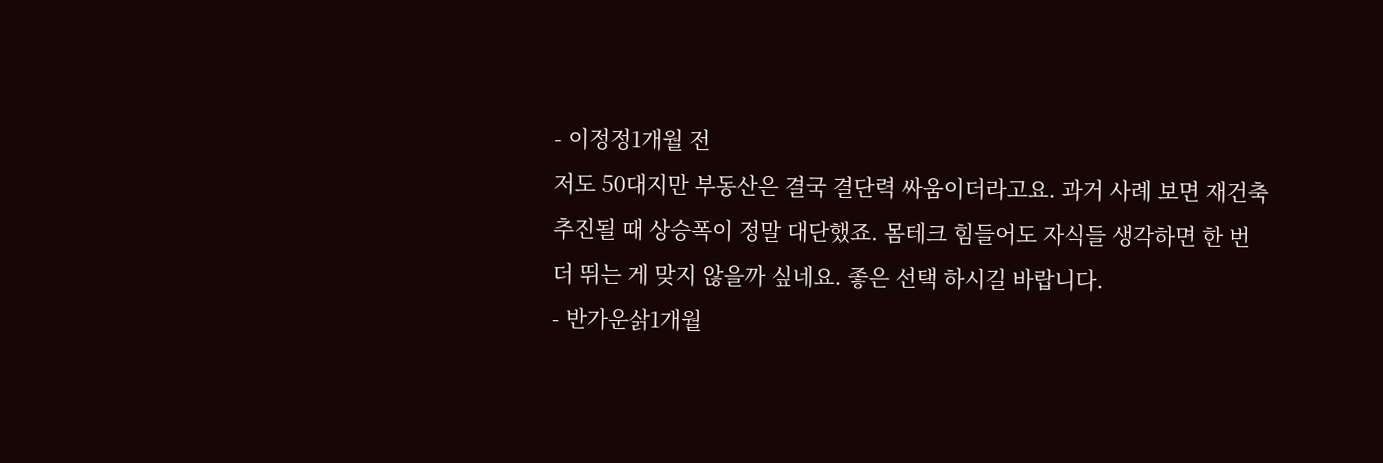- 이정정1개월 전
저도 50대지만 부동산은 결국 결단력 싸움이더라고요. 과거 사례 보면 재건축 추진될 때 상승폭이 정말 대단했죠. 몸테크 힘들어도 자식들 생각하면 한 번 더 뛰는 게 맞지 않을까 싶네요. 좋은 선택 하시길 바랍니다.
- 반가운삵1개월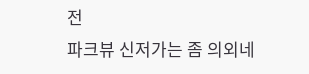전
파크뷰 신저가는 좀 의외네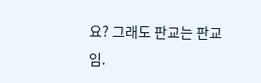요? 그래도 판교는 판교임.